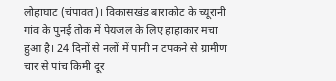लोहाघाट (चंपावत)। विकासखंड बाराकोट के च्यूरानी गांव के पुनई तोक में पेयजल के लिए हाहाकार मचा हुआ है। 24 दिनों से नलों में पानी न टपकने से ग्रामीण चार से पांच किमी दूर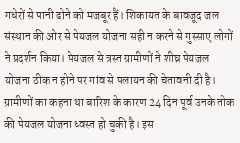गधेरों से पानी ढोने को मजबूर हैं। शिकायत के बावजूद जल संस्थान की ओर से पेयजल योजना सही न करने से गुस्साए लोगों ने प्रदर्शन किया। पेयजल से त्रस्त ग्रामीणों ने शीघ्र पेयजल योजना ठीक न होने पर गांव से पलायन की चेतावनी दी है।
ग्रामीणों का कहना था बारिश के कारण 24 दिन पूर्व उनके तोक की पेयजल योजना ध्वस्त हो चुकी है। इस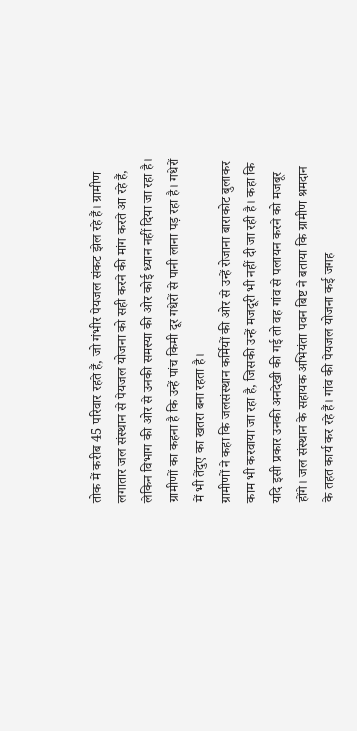तोक में करीब 45 परिवार रहते हैं, जो गंभीर पेयजल संकट झेल रहे हैं। ग्रामीण लगातार जल संस्थान से पेयजल योजना को सही करने की मांग करते आ रहे हैं, लेकिन विभाग की ओर से उनकी समस्या की ओर कोई ध्यान नहीं दिया जा रहा है। ग्रामीणों का कहना है कि उन्हें पांच किमी दूर गधेरों से पानी लाना पड़ रहा है। गधेरों में भी तेंदुए का खतरा बना रहता है।
ग्रामीणों ने कहा कि जलसंस्थान कर्मियों की ओर से उन्हें रोजाना बाराकोट बुलाकर काम भी करवाया जा रहा है, जिसकी उन्हें मजदूरी भी नहीं दी जा रही है। कहा कि यदि इसी प्रकार उनकी अनदेखी की गई तो वह गांव से पलायन करने को मजबूर होंगे। जल संस्थान के सहायक अभियंता पवन बिष्ट ने बताया कि ग्रामीण श्रमदान के तहत कार्य कर रहे हैं। गांव की पेयजल योजना कई जगह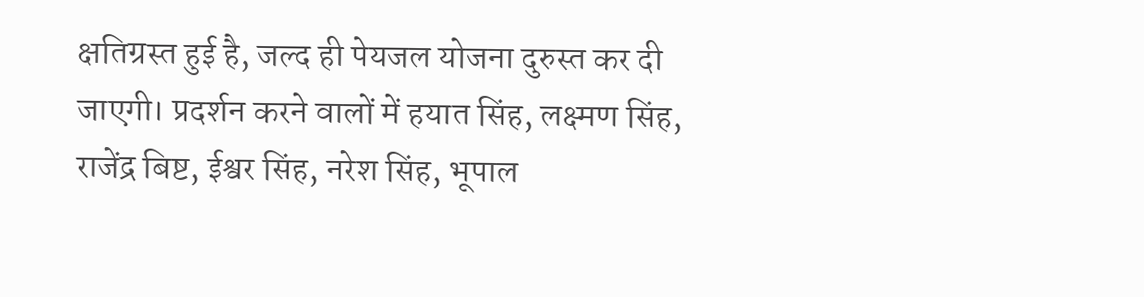क्षतिग्रस्त हुई है, जल्द ही पेयजल योजना दुरुस्त कर दी जाएगी। प्रदर्शन करने वालों में हयात सिंह, लक्ष्मण सिंह, राजेंद्र बिष्ट, ईश्वर सिंह, नरेश सिंह, भूपाल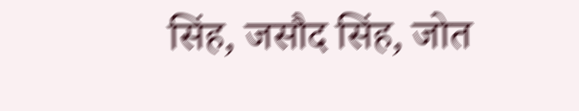सिंह, जसौद सिंह, जोत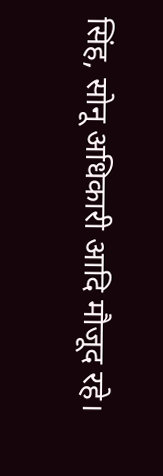सिंह, सोनू अधिकारी आदि मौजूद रहे।